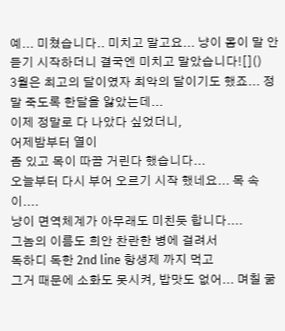예... 미쳤습니다.. 미치고 말고요... 냥이 몸이 말 안듣기 시작하더니 결국엔 미치고 말았습니다![]()
3월은 최고의 달이였자 최악의 달이기도 했죠... 정말 죽도록 한달을 앓았는데...
이제 정말로 다 나았다 싶었더니,
어제밤부터 열이
좀 있고 목이 따끔 거린다 했습니다...
오늘부터 다시 부어 오르기 시작 했네요... 목 속이....
냥이 면역체계가 아무래도 미친듯 합니다....
그놈의 이름도 희안 찬란한 병에 걸려서
독하디 독한 2nd line 항생제 까지 먹고
그거 때문에 소화도 못시켜, 밥맛도 없어... 며칠 굶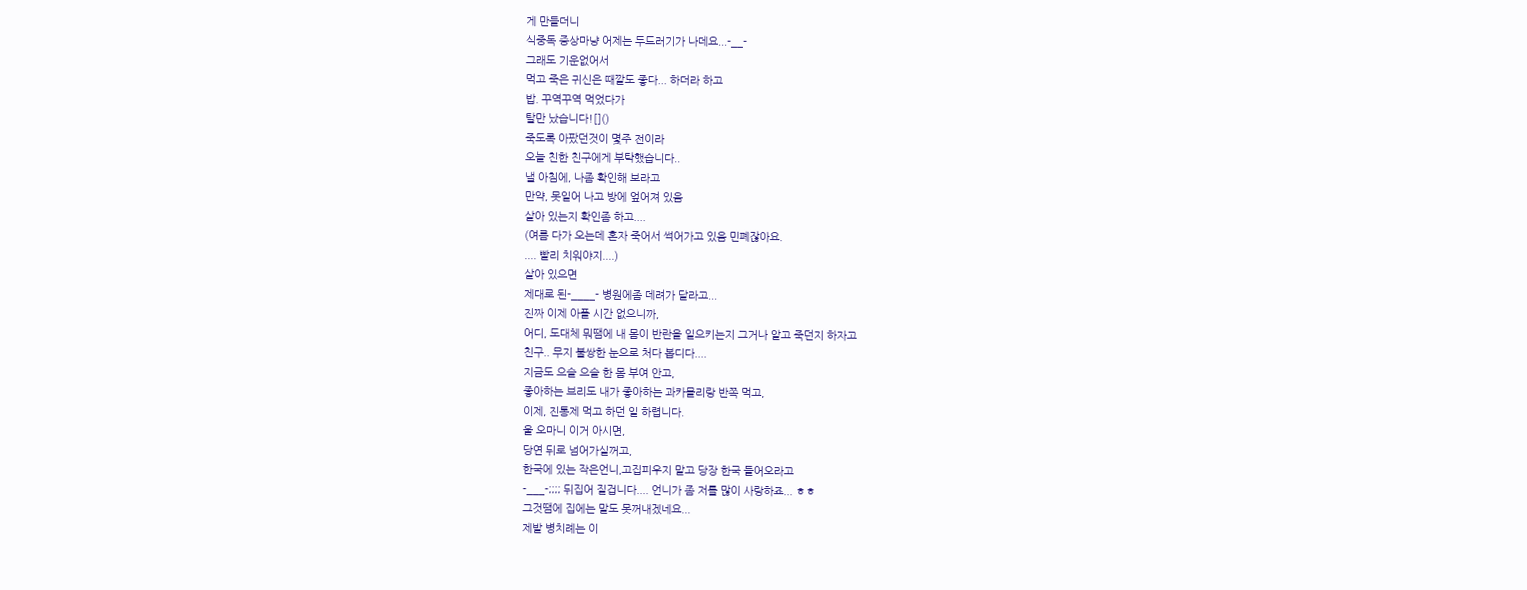게 만들더니
식중독 증상마냥 어제는 두드러기가 나데요...-__-
그래도 기운없어서
먹고 죽은 귀신은 때깔도 좋다... 하더라 하고
밥. 꾸역꾸역 먹었다가
탈만 났습니다![]()
죽도록 아팠던것이 몇주 전이라
오늘 친한 친구에게 부탁했습니다..
낼 아침에, 나좀 확인해 보라고
만약, 못일어 나고 방에 엎어져 있음
살아 있는지 확인좀 하고....
(여름 다가 오는데 혼자 죽어서 썩어가고 있음 민폐잖아요.
.... 빨리 치워야지....)
살아 있으면
제대로 된-____- 병원에좀 데려가 달라고...
진짜 이제 아플 시간 없으니까,
어디, 도대체 뭐땜에 내 몸이 반란을 일으키는지 그거나 알고 죽던지 하자고
친구.. 무지 불쌍한 눈으로 처다 봅디다....
지금도 으슬 으슬 한 몸 부여 안고,
좋아하는 브리도 내가 좋아하는 과카몰리랑 반쪽 먹고,
이제, 진통제 먹고 하던 일 하렵니다.
울 오마니 이거 아시면,
당연 뒤로 넘어가실꺼고,
한국에 있는 작은언니,고집피우지 말고 당장 한국 들어오라고
-___-;;;; 뒤집어 질겁니다.... 언니가 좀 저를 많이 사랑하죠... ㅎㅎ
그것땜에 집에는 말도 못꺼내겠네요...
제발 병치례는 이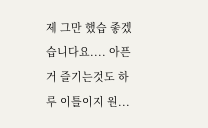제 그만 했습 좋겠습니다요.... 아픈거 즐기는것도 하루 이틀이지 원...